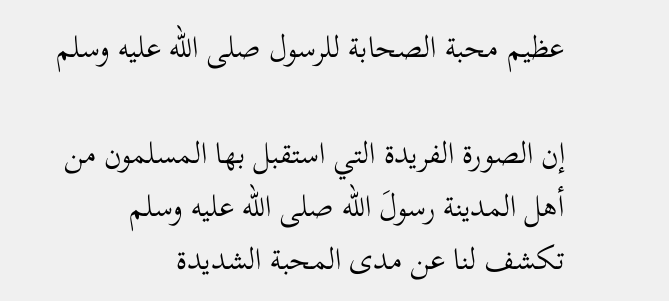عظيم محبة الصحابة للرسول صلى الله عليه وسلم

إن الصورة الفريدة التي استقبل بها المسلمون من أهل المدينة رسولَ الله صلى الله عليه وسلم تكشف لنا عن مدى المحبة الشديدة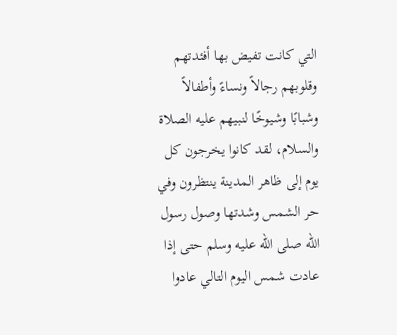التي كانت تفيض بها أفئدتهم وقلوبهم رجالاً ونساءً وأطفالاً وشبابًا وشيوخًا لنبيهم عليه الصلاة والسلام، لقد كانوا يخرجون كل يوم إلى ظاهر المدينة ينتظرون وفي حر الشمس وشدتها وصول رسول الله صلى الله عليه وسلم حتى إذا عادت شمس اليوم التالي عادوا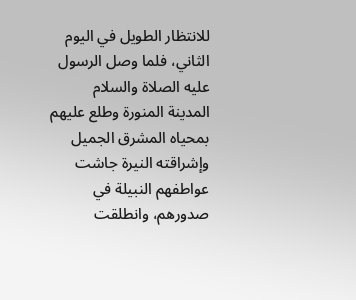للانتظار الطويل في اليوم الثاني، فلما وصل الرسول عليه الصلاة والسلام المدينة المنورة وطلع عليهم بمحياه المشرق الجميل وإشراقته النيرة جاشت عواطفهم النبيلة في صدورهم، وانطلقت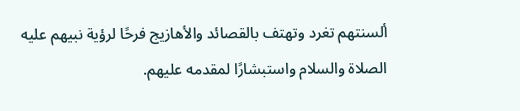ألسنتهم تغرد وتهتف بالقصائد والأهازيج فرحًا لرؤية نبيهم عليه الصلاة والسلام واستبشارًا لمقدمه عليهم.